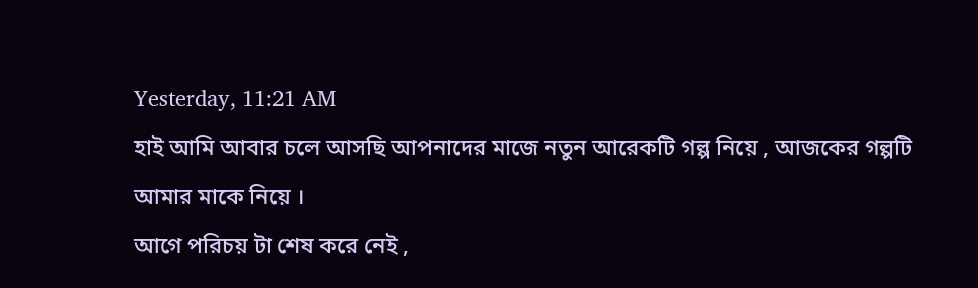Yesterday, 11:21 AM
হাই আমি আবার চলে আসছি আপনাদের মাজে নতুন আরেকটি গল্প নিয়ে , আজকের গল্পটি আমার মাকে নিয়ে ।
আগে পরিচয় টা শেষ করে নেই ,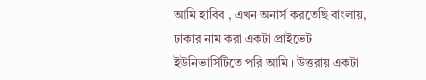আমি হাবিব , এখন অনার্স করতেছি বাংলায়, ঢাকার নাম করা একটা প্রাইভেট ইউনিভার্সিটিতে পরি আমি । উত্তরায় একটা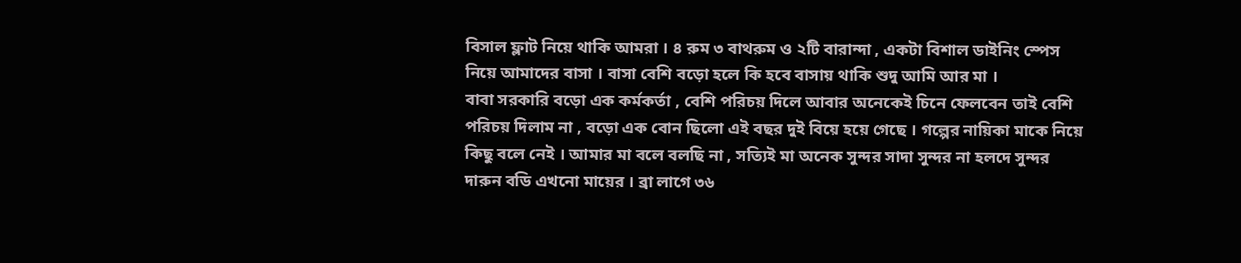বিসাল ফ্লাট নিয়ে থাকি আমরা । ৪ রুম ৩ বাথরুম ও ২টি বারান্দা , একটা বিশাল ডাইনিং স্পেস নিয়ে আমাদের বাসা । বাসা বেশি বড়ো হলে কি হবে বাসায় থাকি শুদু আমি আর মা ।
বাবা সরকারি বড়ো এক কর্মকর্তা , বেশি পরিচয় দিলে আবার অনেকেই চিনে ফেলবেন তাই বেশি পরিচয় দিলাম না , বড়ো এক বোন ছিলো এই বছর দুই বিয়ে হয়ে গেছে । গল্পের নায়িকা মাকে নিয়ে কিছু বলে নেই । আমার মা বলে বলছি না , সত্যিই মা অনেক সুন্দর সাদা সুন্দর না হলদে সুন্দর দারুন বডি এখনো মায়ের । ব্রা লাগে ৩৬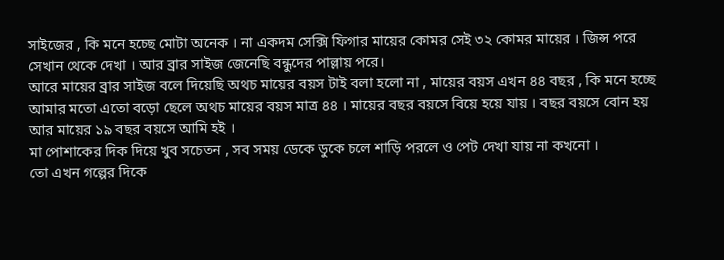সাইজের , কি মনে হচ্ছে মোটা অনেক । না একদম সেক্সি ফিগার মায়ের কোমর সেই ৩২ কোমর মায়ের । জিন্স পরে সেখান থেকে দেখা । আর ব্রার সাইজ জেনেছি বন্ধুদের পাল্লায় পরে।
আরে মায়ের ব্রার সাইজ বলে দিয়েছি অথচ মায়ের বয়স টাই বলা হলো না , মায়ের বয়স এখন ৪৪ বছর , কি মনে হচ্ছে আমার মতো এতো বড়ো ছেলে অথচ মায়ের বয়স মাত্র ৪৪ । মায়ের বছর বয়সে বিয়ে হয়ে যায় । বছর বয়সে বোন হয় আর মায়ের ১৯ বছর বয়সে আমি হই ।
মা পোশাকের দিক দিয়ে খুব সচেতন , সব সময় ডেকে ডুকে চলে শাড়ি পরলে ও পেট দেখা যায় না কখনো ।
তো এখন গল্পের দিকে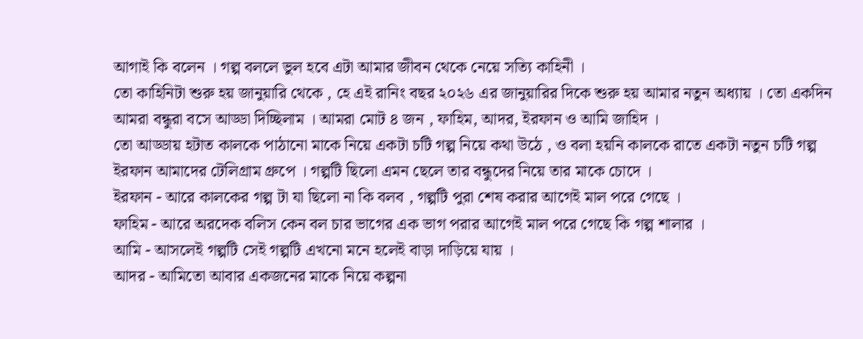আগাই কি বলেন । গল্প বললে ভুল হবে এটা আমার জীবন থেকে নেয়ে সত্যি কাহিনী ।
তো কাহিনিটা শুরু হয় জানুয়ারি থেকে , হে এই রানিং বছর ২০২৬ এর জানুয়ারির দিকে শুরু হয় আমার নতুন অধ্যায় । তো একদিন আমরা বন্ধুরা বসে আড্ডা দিচ্ছিলাম । আমরা মোট ৪ জন , ফাহিম, আদর, ইরফান ও আমি জাহিদ ।
তো আড্ডায় হটাত কালকে পাঠানো মাকে নিয়ে একটা চটি গল্প নিয়ে কথা উঠে , ও বলা হয়নি কালকে রাতে একটা নতুন চটি গল্প ইরফান আমাদের টেলিগ্রাম গ্রুপে । গল্পটি ছিলো এমন ছেলে তার বন্ধুদের নিয়ে তার মাকে চোদে ।
ইরফান - আরে কালকের গল্প টা যা ছিলো না কি বলব , গল্পটি পুরা শেষ করার আগেই মাল পরে গেছে ।
ফাহিম - আরে অরদেক বলিস কেন বল চার ভাগের এক ভাগ পরার আগেই মাল পরে গেছে কি গল্প শালার ।
আমি - আসলেই গল্পটি সেই গল্পটি এখনো মনে হলেই বাড়া দাড়িয়ে যায় ।
আদর - আমিতো আবার একজনের মাকে নিয়ে কল্পনা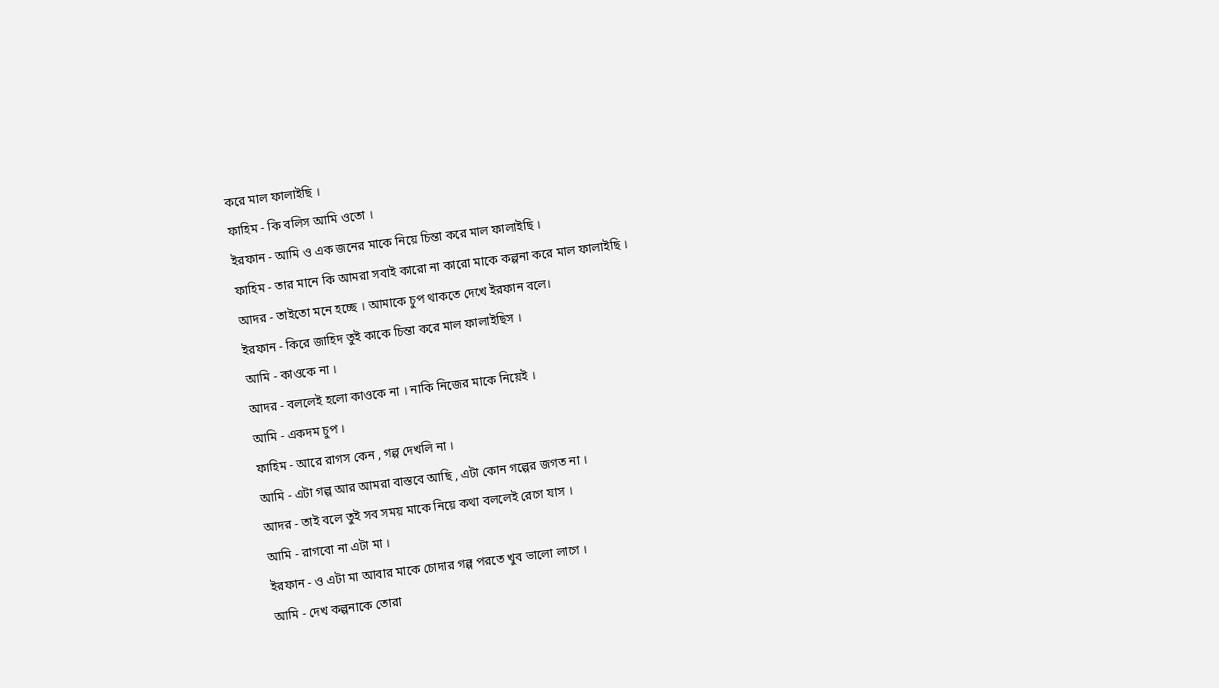করে মাল ফালাইছি ।
ফাহিম - কি বলিস আমি ওতো ।
ইরফান - আমি ও এক জনের মাকে নিয়ে চিন্তা করে মাল ফালাইছি ।
ফাহিম - তার মানে কি আমরা সবাই কারো না কারো মাকে কল্পনা করে মাল ফালাইছি ।
আদর - তাইতো মনে হচ্ছে । আমাকে চুপ থাকতে দেখে ইরফান বলে।
ইরফান - কিরে জাহিদ তুই কাকে চিন্তা করে মাল ফালাইছিস ।
আমি - কাওকে না ।
আদর - বললেই হলো কাওকে না । নাকি নিজের মাকে নিয়েই ।
আমি - একদম চুপ ।
ফাহিম - আরে রাগস কেন , গল্প দেখলি না ।
আমি - এটা গল্প আর আমরা বাস্তবে আছি , এটা কোন গল্পের জগত না ।
আদর - তাই বলে তুই সব সময় মাকে নিয়ে কথা বললেই রেগে যাস ।
আমি - রাগবো না এটা মা ।
ইরফান - ও এটা মা আবার মাকে চোদার গল্প পরতে খুব ভালো লাগে ।
আমি - দেখ কল্পনাকে তোরা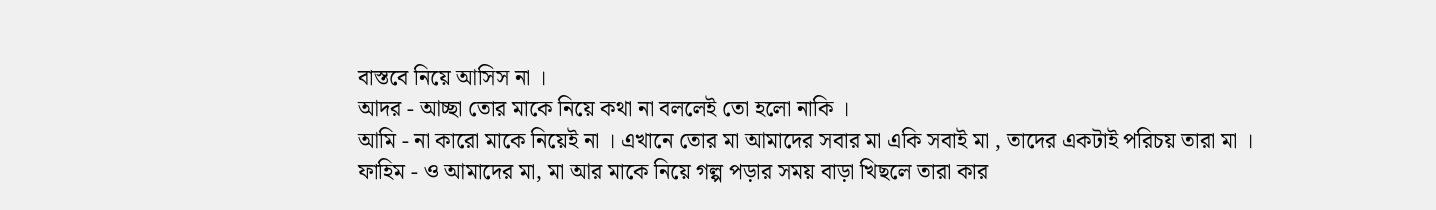বাস্তবে নিয়ে আসিস না ।
আদর - আচ্ছা তোর মাকে নিয়ে কথা না বললেই তো হলো নাকি ।
আমি - না কারো মাকে নিয়েই না । এখানে তোর মা আমাদের সবার মা একি সবাই মা , তাদের একটাই পরিচয় তারা মা ।
ফাহিম - ও আমাদের মা, মা আর মাকে নিয়ে গল্প পড়ার সময় বাড়া খিছলে তারা কার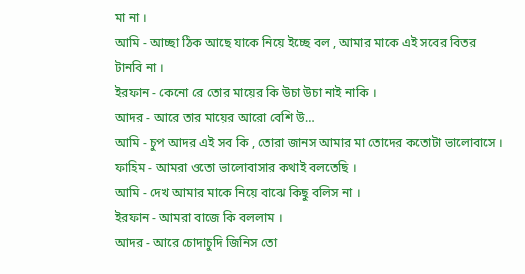মা না ।
আমি - আচ্ছা ঠিক আছে যাকে নিয়ে ইচ্ছে বল , আমার মাকে এই সবের বিতর টানবি না ।
ইরফান - কেনো রে তোর মায়ের কি উচা উচা নাই নাকি ।
আদর - আরে তার মায়ের আরো বেশি উ…
আমি - চুপ আদর এই সব কি , তোরা জানস আমার মা তোদের কতোটা ভালোবাসে ।
ফাহিম - আমরা ওতো ভালোবাসার কথাই বলতেছি ।
আমি - দেখ আমার মাকে নিয়ে বাঝে কিছু বলিস না ।
ইরফান - আমরা বাজে কি বললাম ।
আদর - আরে চোদাচুদি জিনিস তো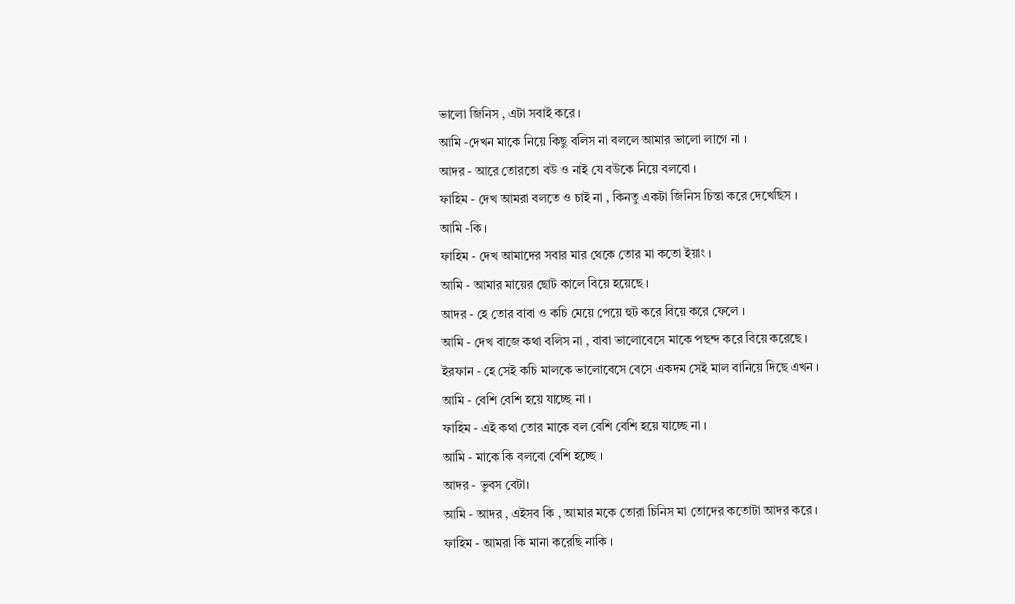ভালো জিনিস , এটা সবাই করে ।
আমি -দেখন মাকে নিয়ে কিছু বলিস না বললে আমার ভালো লাগে না ।
আদর - আরে তোরতো বউ ও নাই যে বউকে নিয়ে বলবো ।
ফাহিম - দেখ আমরা বলতে ও চাই না , কিনতু একটা জিনিস চিন্তা করে দেখেছিস ।
আমি -কি ।
ফাহিম - দেখ আমাদের সবার মার থেকে তোর মা কতো ইয়াং ।
আমি - আমার মায়ের ছোট কালে বিয়ে হয়েছে ।
আদর - হে তোর বাবা ও কচি মেয়ে পেয়ে হুট করে বিয়ে করে ফেলে ।
আমি - দেখ বাজে কথা বলিস না , বাবা ভালোবেসে মাকে পছন্দ করে বিয়ে করেছে ।
ইরফান - হে সেই কচি মালকে ভালোবেসে বেসে একদম সেই মাল বানিয়ে দিছে এখন ।
আমি - বেশি বেশি হয়ে যাচ্ছে না ।
ফাহিম - এই কথা তোর মাকে বল বেশি বেশি হয়ে যাচ্ছে না ।
আমি - মাকে কি বলবো বেশি হচ্ছে ।
আদর - ভুবস বেটা।
আমি - আদর , এইসব কি , আমার মকে তোরা চিনিস মা তোদের কতোটা আদর করে ।
ফাহিম - আমরা কি মানা করেছি নাকি ।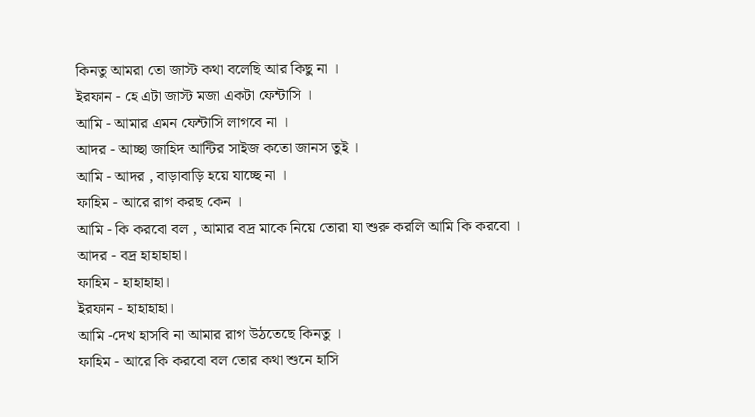কিনতু আমরা তো জাস্ট কথা বলেছি আর কিছু না ।
ইরফান - হে এটা জাস্ট মজা একটা ফেন্টাসি ।
আমি - আমার এমন ফেন্টাসি লাগবে না ।
আদর - আচ্ছা জাহিদ আন্টির সাইজ কতো জানস তুই ।
আমি - আদর , বাড়াবাড়ি হয়ে যাচ্ছে না ।
ফাহিম - আরে রাগ করছ কেন ।
আমি - কি করবো বল , আমার বদ্র মাকে নিয়ে তোরা যা শুরু করলি আমি কি করবো ।
আদর - বদ্র হাহাহাহা।
ফাহিম - হাহাহাহা।
ইরফান - হাহাহাহা।
আমি -দেখ হাসবি না আমার রাগ উঠতেছে কিনতু ।
ফাহিম - আরে কি করবো বল তোর কথা শুনে হাসি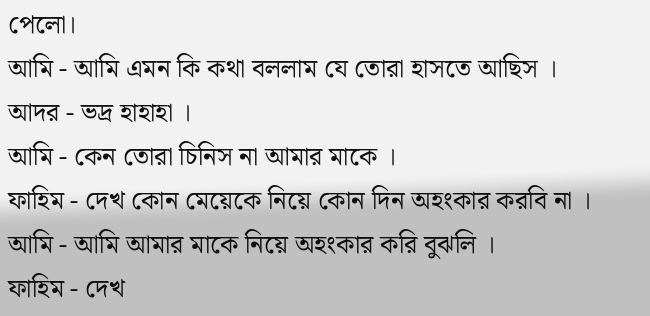পেলো।
আমি - আমি এমন কি কথা বললাম যে তোরা হাসতে আছিস ।
আদর - ভদ্র হাহাহা ।
আমি - কেন তোরা চিনিস না আমার মাকে ।
ফাহিম - দেখ কোন মেয়েকে নিয়ে কোন দিন অহংকার করবি না ।
আমি - আমি আমার মাকে নিয়ে অহংকার করি বুঝলি ।
ফাহিম - দেখ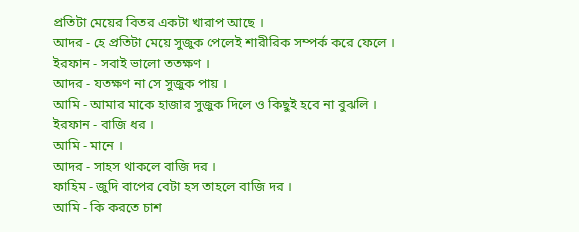প্রতিটা মেয়ের বিতর একটা খারাপ আছে ।
আদর - হে প্রতিটা মেয়ে সুজুক পেলেই শারীরিক সম্পর্ক করে ফেলে ।
ইরফান - সবাই ভালো ততক্ষণ ।
আদর - যতক্ষণ না সে সুজুক পায় ।
আমি - আমার মাকে হাজার সুজুক দিলে ও কিছুই হবে না বুঝলি ।
ইরফান - বাজি ধর ।
আমি - মানে ।
আদর - সাহস থাকলে বাজি দর ।
ফাহিম - জুদি বাপের বেটা হস তাহলে বাজি দর ।
আমি - কি করতে চাশ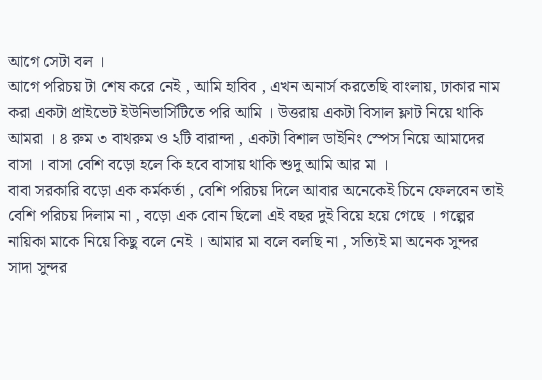আগে সেটা বল ।
আগে পরিচয় টা শেষ করে নেই , আমি হাবিব , এখন অনার্স করতেছি বাংলায়, ঢাকার নাম করা একটা প্রাইভেট ইউনিভার্সিটিতে পরি আমি । উত্তরায় একটা বিসাল ফ্লাট নিয়ে থাকি আমরা । ৪ রুম ৩ বাথরুম ও ২টি বারান্দা , একটা বিশাল ডাইনিং স্পেস নিয়ে আমাদের বাসা । বাসা বেশি বড়ো হলে কি হবে বাসায় থাকি শুদু আমি আর মা ।
বাবা সরকারি বড়ো এক কর্মকর্তা , বেশি পরিচয় দিলে আবার অনেকেই চিনে ফেলবেন তাই বেশি পরিচয় দিলাম না , বড়ো এক বোন ছিলো এই বছর দুই বিয়ে হয়ে গেছে । গল্পের নায়িকা মাকে নিয়ে কিছু বলে নেই । আমার মা বলে বলছি না , সত্যিই মা অনেক সুন্দর সাদা সুন্দর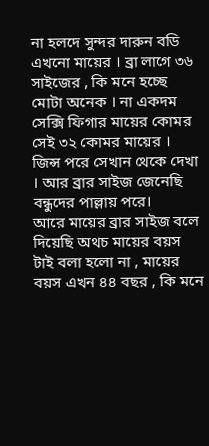না হলদে সুন্দর দারুন বডি এখনো মায়ের । ব্রা লাগে ৩৬ সাইজের , কি মনে হচ্ছে মোটা অনেক । না একদম সেক্সি ফিগার মায়ের কোমর সেই ৩২ কোমর মায়ের । জিন্স পরে সেখান থেকে দেখা । আর ব্রার সাইজ জেনেছি বন্ধুদের পাল্লায় পরে।
আরে মায়ের ব্রার সাইজ বলে দিয়েছি অথচ মায়ের বয়স টাই বলা হলো না , মায়ের বয়স এখন ৪৪ বছর , কি মনে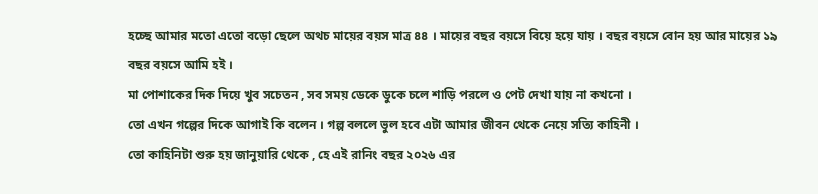হচ্ছে আমার মতো এতো বড়ো ছেলে অথচ মায়ের বয়স মাত্র ৪৪ । মায়ের বছর বয়সে বিয়ে হয়ে যায় । বছর বয়সে বোন হয় আর মায়ের ১৯ বছর বয়সে আমি হই ।
মা পোশাকের দিক দিয়ে খুব সচেতন , সব সময় ডেকে ডুকে চলে শাড়ি পরলে ও পেট দেখা যায় না কখনো ।
তো এখন গল্পের দিকে আগাই কি বলেন । গল্প বললে ভুল হবে এটা আমার জীবন থেকে নেয়ে সত্যি কাহিনী ।
তো কাহিনিটা শুরু হয় জানুয়ারি থেকে , হে এই রানিং বছর ২০২৬ এর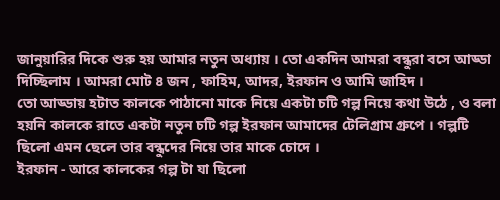জানুয়ারির দিকে শুরু হয় আমার নতুন অধ্যায় । তো একদিন আমরা বন্ধুরা বসে আড্ডা দিচ্ছিলাম । আমরা মোট ৪ জন , ফাহিম, আদর, ইরফান ও আমি জাহিদ ।
তো আড্ডায় হটাত কালকে পাঠানো মাকে নিয়ে একটা চটি গল্প নিয়ে কথা উঠে , ও বলা হয়নি কালকে রাতে একটা নতুন চটি গল্প ইরফান আমাদের টেলিগ্রাম গ্রুপে । গল্পটি ছিলো এমন ছেলে তার বন্ধুদের নিয়ে তার মাকে চোদে ।
ইরফান - আরে কালকের গল্প টা যা ছিলো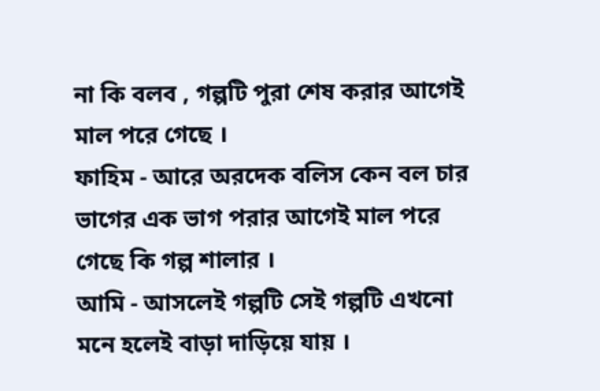না কি বলব , গল্পটি পুরা শেষ করার আগেই মাল পরে গেছে ।
ফাহিম - আরে অরদেক বলিস কেন বল চার ভাগের এক ভাগ পরার আগেই মাল পরে গেছে কি গল্প শালার ।
আমি - আসলেই গল্পটি সেই গল্পটি এখনো মনে হলেই বাড়া দাড়িয়ে যায় ।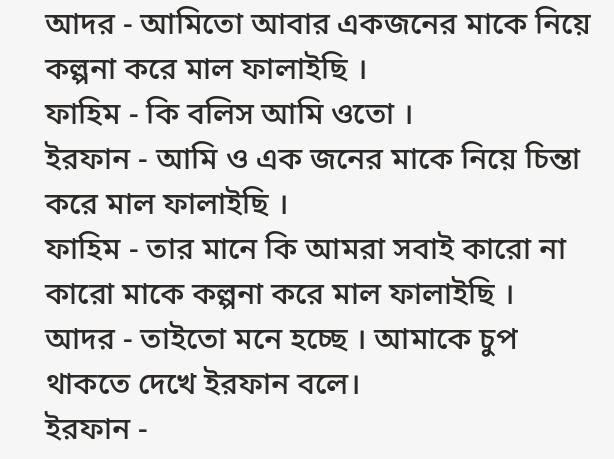আদর - আমিতো আবার একজনের মাকে নিয়ে কল্পনা করে মাল ফালাইছি ।
ফাহিম - কি বলিস আমি ওতো ।
ইরফান - আমি ও এক জনের মাকে নিয়ে চিন্তা করে মাল ফালাইছি ।
ফাহিম - তার মানে কি আমরা সবাই কারো না কারো মাকে কল্পনা করে মাল ফালাইছি ।
আদর - তাইতো মনে হচ্ছে । আমাকে চুপ থাকতে দেখে ইরফান বলে।
ইরফান -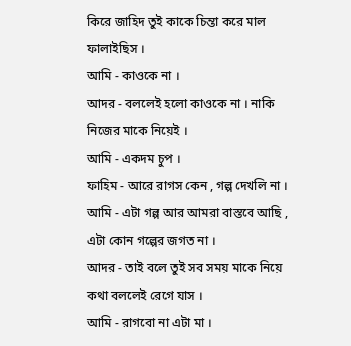কিরে জাহিদ তুই কাকে চিন্তা করে মাল ফালাইছিস ।
আমি - কাওকে না ।
আদর - বললেই হলো কাওকে না । নাকি নিজের মাকে নিয়েই ।
আমি - একদম চুপ ।
ফাহিম - আরে রাগস কেন , গল্প দেখলি না ।
আমি - এটা গল্প আর আমরা বাস্তবে আছি , এটা কোন গল্পের জগত না ।
আদর - তাই বলে তুই সব সময় মাকে নিয়ে কথা বললেই রেগে যাস ।
আমি - রাগবো না এটা মা ।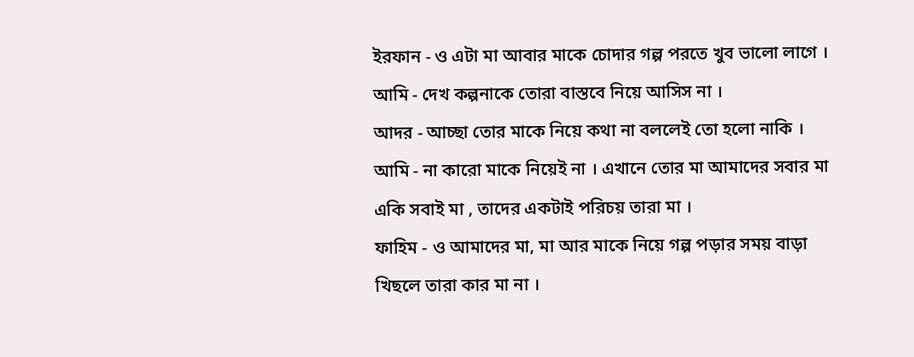ইরফান - ও এটা মা আবার মাকে চোদার গল্প পরতে খুব ভালো লাগে ।
আমি - দেখ কল্পনাকে তোরা বাস্তবে নিয়ে আসিস না ।
আদর - আচ্ছা তোর মাকে নিয়ে কথা না বললেই তো হলো নাকি ।
আমি - না কারো মাকে নিয়েই না । এখানে তোর মা আমাদের সবার মা একি সবাই মা , তাদের একটাই পরিচয় তারা মা ।
ফাহিম - ও আমাদের মা, মা আর মাকে নিয়ে গল্প পড়ার সময় বাড়া খিছলে তারা কার মা না ।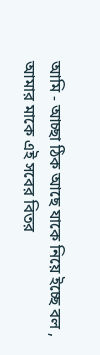আমি - আচ্ছা ঠিক আছে যাকে নিয়ে ইচ্ছে বল , আমার মাকে এই সবের বিতর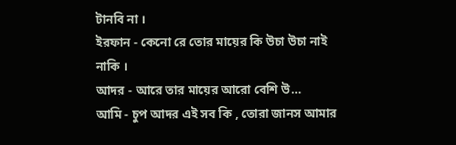টানবি না ।
ইরফান - কেনো রে তোর মায়ের কি উচা উচা নাই নাকি ।
আদর - আরে তার মায়ের আরো বেশি উ…
আমি - চুপ আদর এই সব কি , তোরা জানস আমার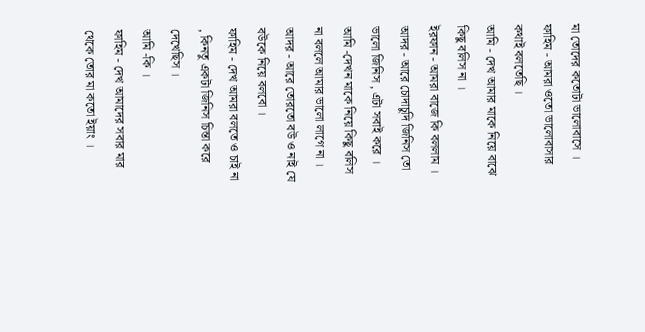মা তোদের কতোটা ভালোবাসে ।
ফাহিম - আমরা ওতো ভালোবাসার কথাই বলতেছি ।
আমি - দেখ আমার মাকে নিয়ে বাঝে কিছু বলিস না ।
ইরফান - আমরা বাজে কি বললাম ।
আদর - আরে চোদাচুদি জিনিস তো ভালো জিনিস , এটা সবাই করে ।
আমি -দেখন মাকে নিয়ে কিছু বলিস না বললে আমার ভালো লাগে না ।
আদর - আরে তোরতো বউ ও নাই যে বউকে নিয়ে বলবো ।
ফাহিম - দেখ আমরা বলতে ও চাই না , কিনতু একটা জিনিস চিন্তা করে দেখেছিস ।
আমি -কি ।
ফাহিম - দেখ আমাদের সবার মার থেকে তোর মা কতো ইয়াং ।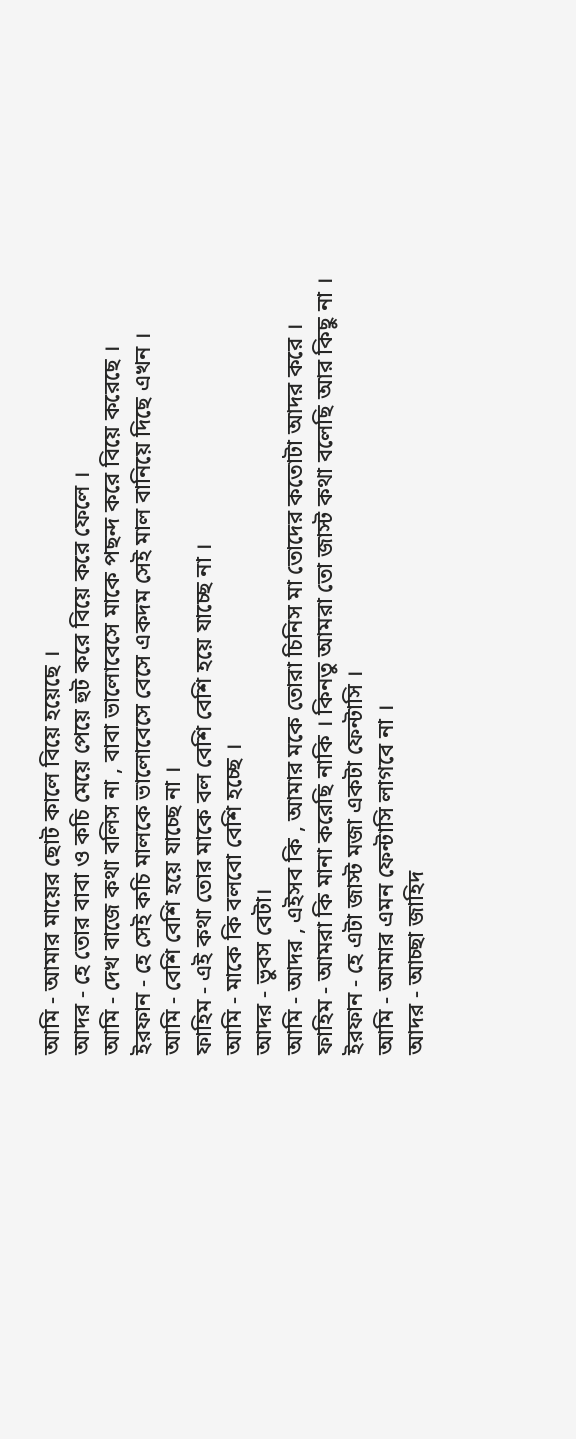আমি - আমার মায়ের ছোট কালে বিয়ে হয়েছে ।
আদর - হে তোর বাবা ও কচি মেয়ে পেয়ে হুট করে বিয়ে করে ফেলে ।
আমি - দেখ বাজে কথা বলিস না , বাবা ভালোবেসে মাকে পছন্দ করে বিয়ে করেছে ।
ইরফান - হে সেই কচি মালকে ভালোবেসে বেসে একদম সেই মাল বানিয়ে দিছে এখন ।
আমি - বেশি বেশি হয়ে যাচ্ছে না ।
ফাহিম - এই কথা তোর মাকে বল বেশি বেশি হয়ে যাচ্ছে না ।
আমি - মাকে কি বলবো বেশি হচ্ছে ।
আদর - ভুবস বেটা।
আমি - আদর , এইসব কি , আমার মকে তোরা চিনিস মা তোদের কতোটা আদর করে ।
ফাহিম - আমরা কি মানা করেছি নাকি । কিনতু আমরা তো জাস্ট কথা বলেছি আর কিছু না ।
ইরফান - হে এটা জাস্ট মজা একটা ফেন্টাসি ।
আমি - আমার এমন ফেন্টাসি লাগবে না ।
আদর - আচ্ছা জাহিদ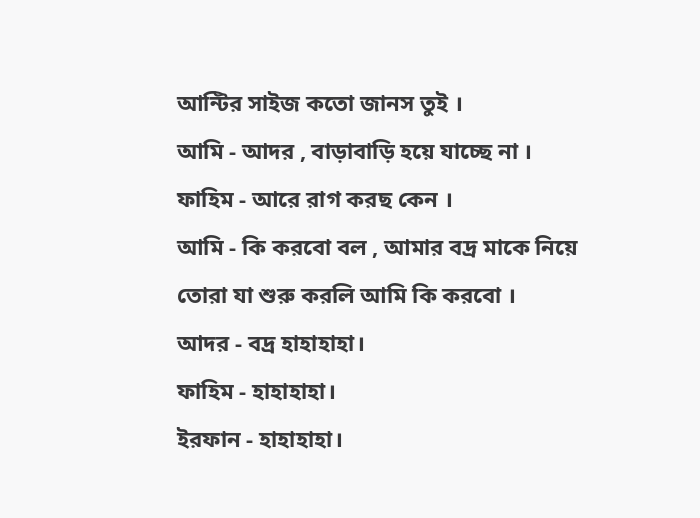আন্টির সাইজ কতো জানস তুই ।
আমি - আদর , বাড়াবাড়ি হয়ে যাচ্ছে না ।
ফাহিম - আরে রাগ করছ কেন ।
আমি - কি করবো বল , আমার বদ্র মাকে নিয়ে তোরা যা শুরু করলি আমি কি করবো ।
আদর - বদ্র হাহাহাহা।
ফাহিম - হাহাহাহা।
ইরফান - হাহাহাহা।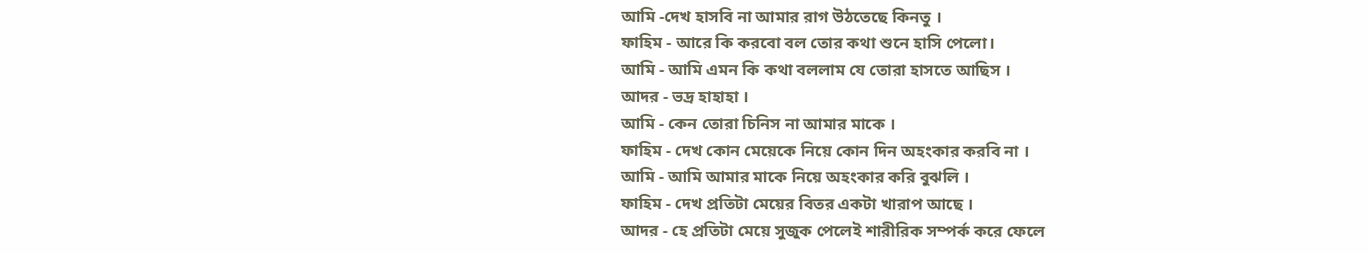আমি -দেখ হাসবি না আমার রাগ উঠতেছে কিনতু ।
ফাহিম - আরে কি করবো বল তোর কথা শুনে হাসি পেলো।
আমি - আমি এমন কি কথা বললাম যে তোরা হাসতে আছিস ।
আদর - ভদ্র হাহাহা ।
আমি - কেন তোরা চিনিস না আমার মাকে ।
ফাহিম - দেখ কোন মেয়েকে নিয়ে কোন দিন অহংকার করবি না ।
আমি - আমি আমার মাকে নিয়ে অহংকার করি বুঝলি ।
ফাহিম - দেখ প্রতিটা মেয়ের বিতর একটা খারাপ আছে ।
আদর - হে প্রতিটা মেয়ে সুজুক পেলেই শারীরিক সম্পর্ক করে ফেলে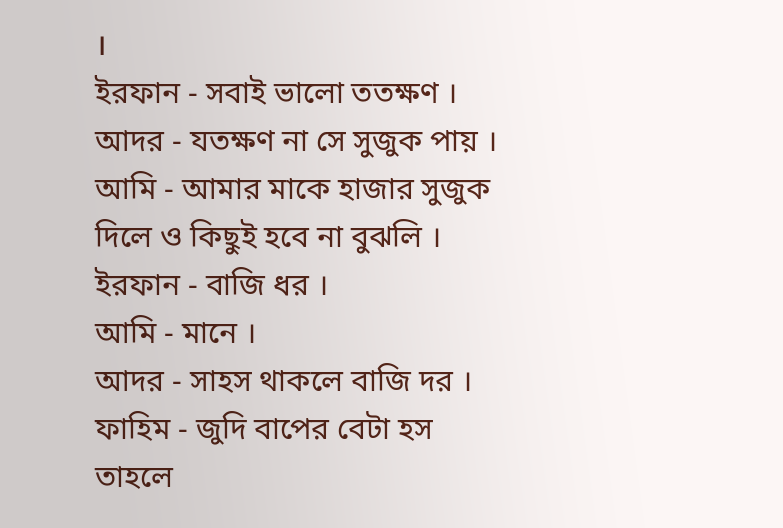।
ইরফান - সবাই ভালো ততক্ষণ ।
আদর - যতক্ষণ না সে সুজুক পায় ।
আমি - আমার মাকে হাজার সুজুক দিলে ও কিছুই হবে না বুঝলি ।
ইরফান - বাজি ধর ।
আমি - মানে ।
আদর - সাহস থাকলে বাজি দর ।
ফাহিম - জুদি বাপের বেটা হস তাহলে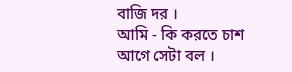বাজি দর ।
আমি - কি করতে চাশ আগে সেটা বল ।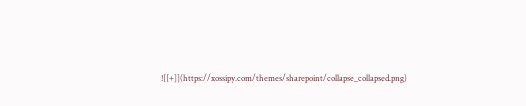![[+]](https://xossipy.com/themes/sharepoint/collapse_collapsed.png)